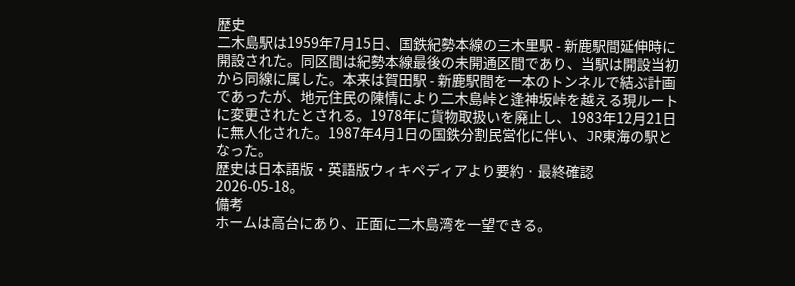歴史
二木島駅は1959年7月15日、国鉄紀勢本線の三木里駅 - 新鹿駅間延伸時に開設された。同区間は紀勢本線最後の未開通区間であり、当駅は開設当初から同線に属した。本来は賀田駅 - 新鹿駅間を一本のトンネルで結ぶ計画であったが、地元住民の陳情により二木島峠と逢神坂峠を越える現ルートに変更されたとされる。1978年に貨物取扱いを廃止し、1983年12月21日に無人化された。1987年4月1日の国鉄分割民営化に伴い、JR東海の駅となった。
歴史は日本語版・英語版ウィキペディアより要約 · 最終確認 2026-05-18。
備考
ホームは高台にあり、正面に二木島湾を一望できる。